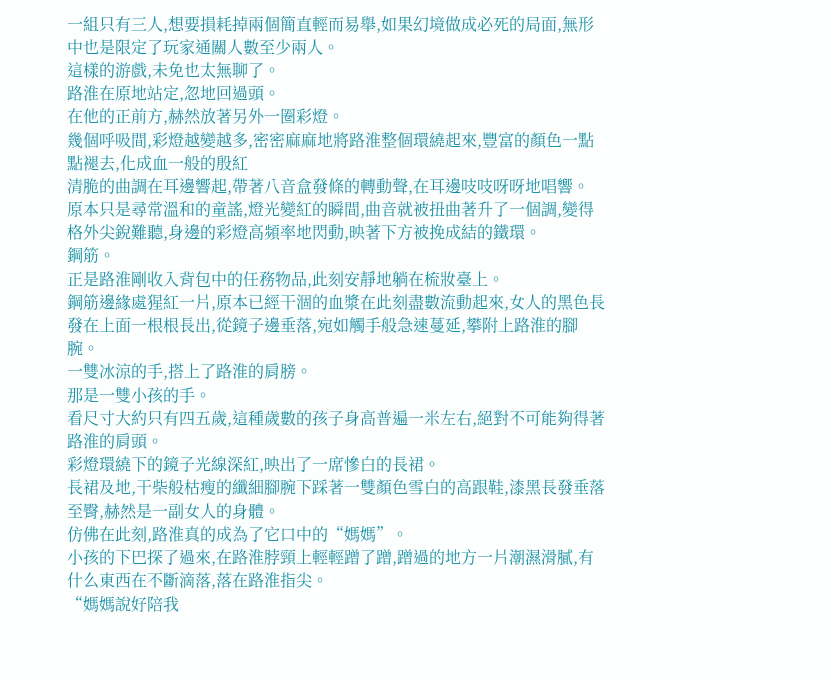一組只有三人,想要損耗掉兩個簡直輕而易舉,如果幻境做成必死的局面,無形中也是限定了玩家通關人數至少兩人。
這樣的游戲,未免也太無聊了。
路淮在原地站定,忽地回過頭。
在他的正前方,赫然放著另外一圈彩燈。
幾個呼吸間,彩燈越變越多,密密麻麻地將路淮整個環繞起來,豐富的顏色一點點褪去,化成血一般的殷紅
清脆的曲調在耳邊響起,帶著八音盒發條的轉動聲,在耳邊吱吱呀呀地唱響。
原本只是尋常溫和的童謠,燈光變紅的瞬間,曲音就被扭曲著升了一個調,變得格外尖銳難聽,身邊的彩燈高頻率地閃動,映著下方被挽成結的鐵環。
鋼筋。
正是路淮剛收入背包中的任務物品,此刻安靜地躺在梳妝臺上。
鋼筋邊緣處猩紅一片,原本已經干涸的血漿在此刻盡數流動起來,女人的黑色長發在上面一根根長出,從鏡子邊垂落,宛如觸手般急速蔓延,攀附上路淮的腳腕。
一雙冰涼的手,搭上了路淮的肩膀。
那是一雙小孩的手。
看尺寸大約只有四五歲,這種歲數的孩子身高普遍一米左右,絕對不可能夠得著路淮的肩頭。
彩燈環繞下的鏡子光線深紅,映出了一席慘白的長裙。
長裙及地,干柴般枯瘦的纖細腳腕下踩著一雙顏色雪白的高跟鞋,漆黑長發垂落至臀,赫然是一副女人的身體。
仿佛在此刻,路淮真的成為了它口中的“媽媽”。
小孩的下巴探了過來,在路淮脖頸上輕輕蹭了蹭,蹭過的地方一片潮濕滑膩,有什么東西在不斷滴落,落在路淮指尖。
“媽媽說好陪我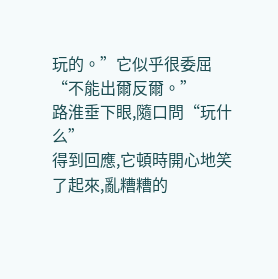玩的。”它似乎很委屈“不能出爾反爾。”
路淮垂下眼,隨口問“玩什么”
得到回應,它頓時開心地笑了起來,亂糟糟的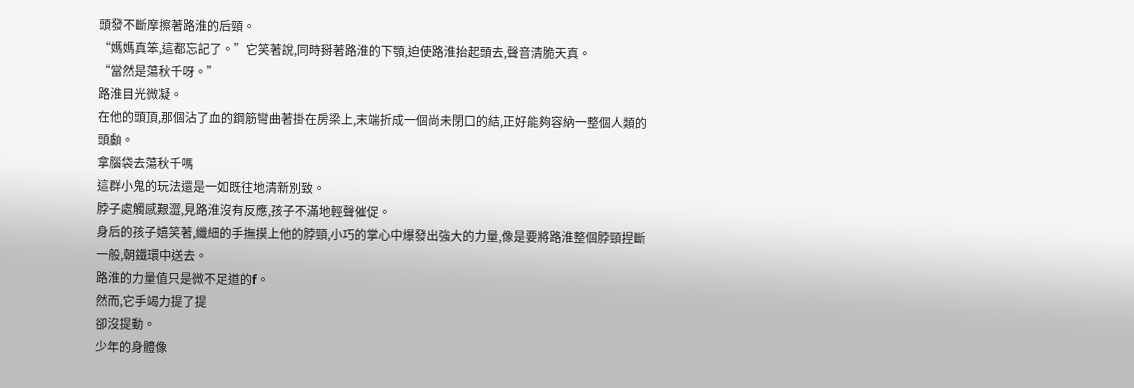頭發不斷摩擦著路淮的后頸。
“媽媽真笨,這都忘記了。”它笑著說,同時掰著路淮的下顎,迫使路淮抬起頭去,聲音清脆天真。
“當然是蕩秋千呀。”
路淮目光微凝。
在他的頭頂,那個沾了血的鋼筋彎曲著掛在房梁上,末端折成一個尚未閉口的結,正好能夠容納一整個人類的頭顱。
拿腦袋去蕩秋千嗎
這群小鬼的玩法還是一如既往地清新別致。
脖子處觸感艱澀,見路淮沒有反應,孩子不滿地輕聲催促。
身后的孩子嬉笑著,纖細的手撫摸上他的脖頸,小巧的掌心中爆發出強大的力量,像是要將路淮整個脖頸捏斷一般,朝鐵環中送去。
路淮的力量值只是微不足道的f。
然而,它手竭力提了提
卻沒提動。
少年的身體像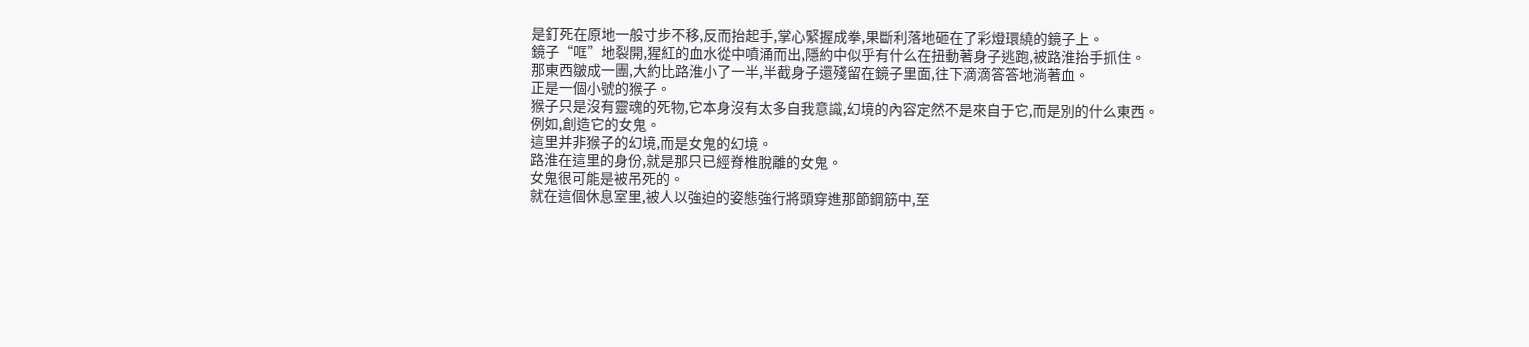是釘死在原地一般寸步不移,反而抬起手,掌心緊握成拳,果斷利落地砸在了彩燈環繞的鏡子上。
鏡子“哐”地裂開,猩紅的血水從中噴涌而出,隱約中似乎有什么在扭動著身子逃跑,被路淮抬手抓住。
那東西皺成一團,大約比路淮小了一半,半截身子還殘留在鏡子里面,往下滴滴答答地淌著血。
正是一個小號的猴子。
猴子只是沒有靈魂的死物,它本身沒有太多自我意識,幻境的內容定然不是來自于它,而是別的什么東西。
例如,創造它的女鬼。
這里并非猴子的幻境,而是女鬼的幻境。
路淮在這里的身份,就是那只已經脊椎脫離的女鬼。
女鬼很可能是被吊死的。
就在這個休息室里,被人以強迫的姿態強行將頭穿進那節鋼筋中,至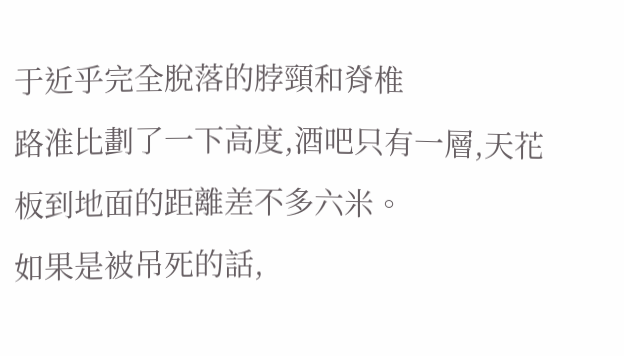于近乎完全脫落的脖頸和脊椎
路淮比劃了一下高度,酒吧只有一層,天花板到地面的距離差不多六米。
如果是被吊死的話,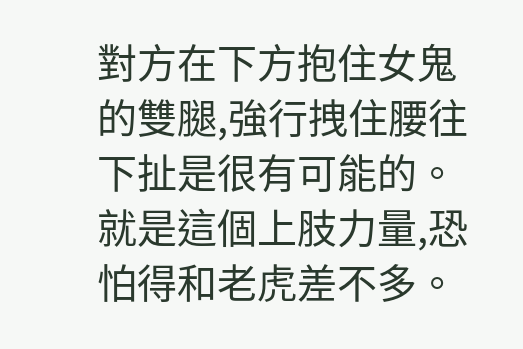對方在下方抱住女鬼的雙腿,強行拽住腰往下扯是很有可能的。
就是這個上肢力量,恐怕得和老虎差不多。